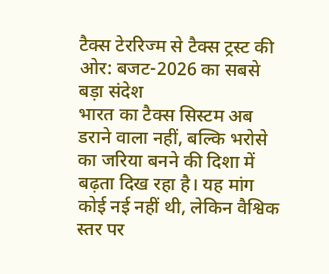टैक्स टेररिज्म से टैक्स ट्रस्ट की ओर: बजट-2026 का सबसे बड़ा संदेश
भारत का टैक्स सिस्टम अब डराने वाला नहीं, बल्कि भरोसे का जरिया बनने की दिशा में बढ़ता दिख रहा है। यह मांग कोई नई नहीं थी, लेकिन वैश्विक स्तर पर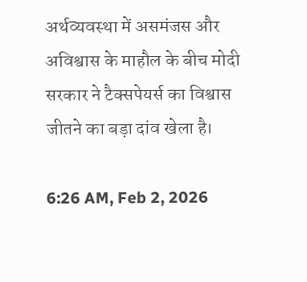अर्थव्यवस्था में असमंजस और अविश्वास के माहौल के बीच मोदी सरकार ने टैक्सपेयर्स का विश्वास जीतने का बड़ा दांव खेला है।

6:26 AM, Feb 2, 2026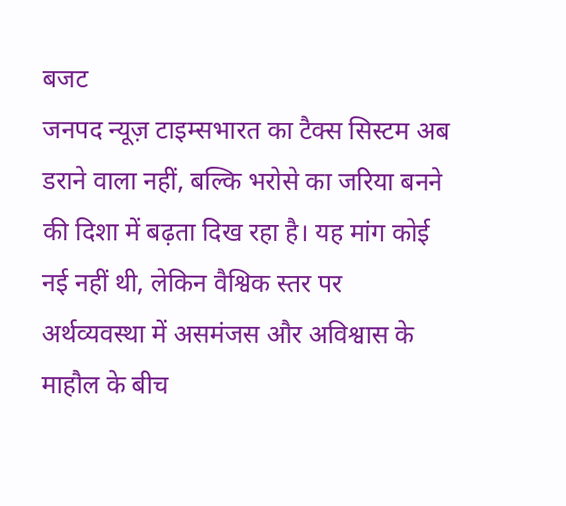बजट
जनपद न्यूज़ टाइम्सभारत का टैक्स सिस्टम अब डराने वाला नहीं, बल्कि भरोसे का जरिया बनने की दिशा में बढ़ता दिख रहा है। यह मांग कोई नई नहीं थी, लेकिन वैश्विक स्तर पर अर्थव्यवस्था में असमंजस और अविश्वास के माहौल के बीच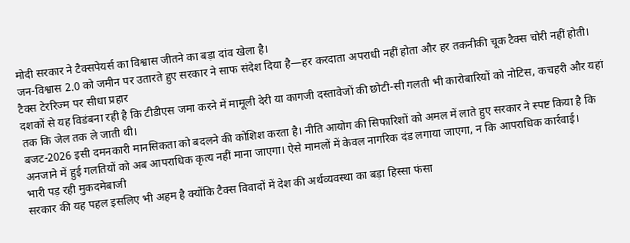मोदी सरकार ने टैक्सपेयर्स का विश्वास जीतने का बड़ा दांव खेला है।
जन-विश्वास 2.0 को जमीन पर उतारते हुए सरकार ने साफ संदेश दिया है—हर करदाता अपराधी नहीं होता और हर तकनीकी चूक टैक्स चोरी नहीं होती।
टैक्स टेररिज्म पर सीधा प्रहार
दशकों से यह विडंबना रही है कि टीडीएस जमा करने में मामूली देरी या कागजी दस्तावेजों की छोटी-सी गलती भी कारोबारियों को नोटिस, कचहरी और यहां तक कि जेल तक ले जाती थी।
बजट-2026 इसी दमनकारी मानसिकता को बदलने की कोशिश करता है। नीति आयोग की सिफारिशों को अमल में लाते हुए सरकार ने स्पष्ट किया है कि अनजाने में हुई गलतियों को अब आपराधिक कृत्य नहीं माना जाएगा। ऐसे मामलों में केवल नागरिक दंड लगाया जाएगा, न कि आपराधिक कार्रवाई।
भारी पड़ रही मुकदमेबाजी
सरकार की यह पहल इसलिए भी अहम है क्योंकि टैक्स विवादों में देश की अर्थव्यवस्था का बड़ा हिस्सा फंसा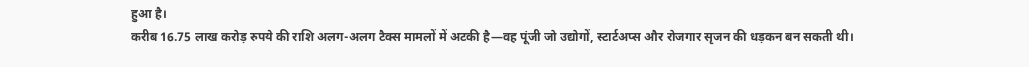हुआ है।
करीब 16.75 लाख करोड़ रुपये की राशि अलग-अलग टैक्स मामलों में अटकी है—वह पूंजी जो उद्योगों, स्टार्टअप्स और रोजगार सृजन की धड़कन बन सकती थी।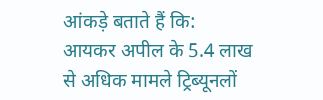आंकड़े बताते हैं कि:
आयकर अपील के 5.4 लाख से अधिक मामले ट्रिब्यूनलों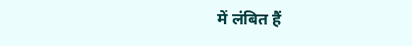में लंबित हैं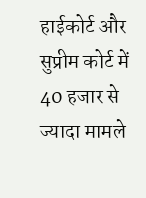हाईकोर्ट और सुप्रीम कोर्ट में 40 हजार से ज्यादा मामले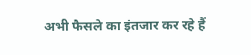अभी फैसले का इंतजार कर रहे हैं